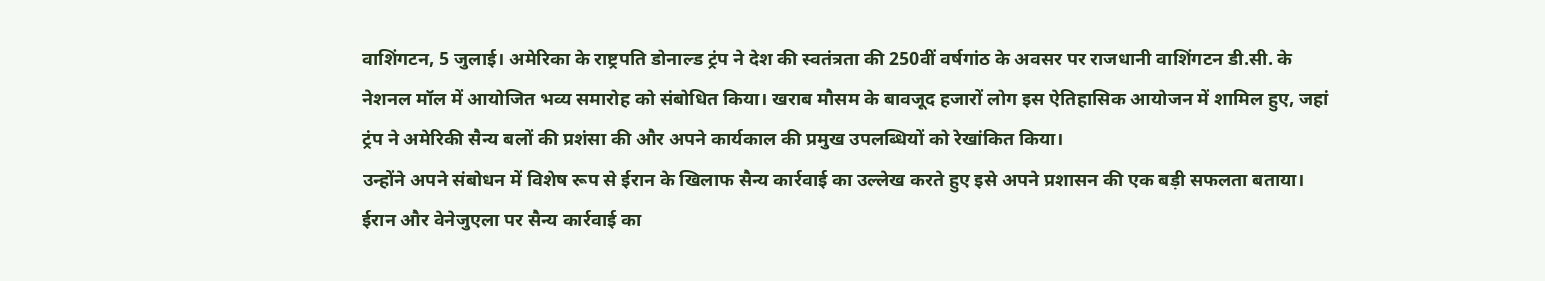वाशिंगटन, 5 जुलाई। अमेरिका के राष्ट्रपति डोनाल्ड ट्रंप ने देश की स्वतंत्रता की 250वीं वर्षगांठ के अवसर पर राजधानी वाशिंगटन डी.सी. के नेशनल मॉल में आयोजित भव्य समारोह को संबोधित किया। खराब मौसम के बावजूद हजारों लोग इस ऐतिहासिक आयोजन में शामिल हुए, जहां ट्रंप ने अमेरिकी सैन्य बलों की प्रशंसा की और अपने कार्यकाल की प्रमुख उपलब्धियों को रेखांकित किया।
उन्होंने अपने संबोधन में विशेष रूप से ईरान के खिलाफ सैन्य कार्रवाई का उल्लेख करते हुए इसे अपने प्रशासन की एक बड़ी सफलता बताया।
ईरान और वेनेजुएला पर सैन्य कार्रवाई का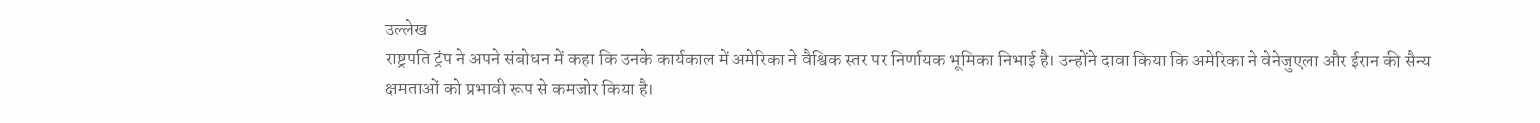उल्लेख
राष्ट्रपति ट्रंप ने अपने संबोधन में कहा कि उनके कार्यकाल में अमेरिका ने वैश्विक स्तर पर निर्णायक भूमिका निभाई है। उन्होंने दावा किया कि अमेरिका ने वेनेजुएला और ईरान की सैन्य क्षमताओं को प्रभावी रूप से कमजोर किया है।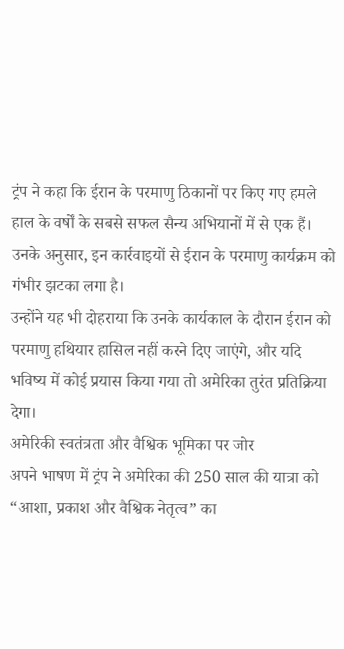ट्रंप ने कहा कि ईरान के परमाणु ठिकानों पर किए गए हमले हाल के वर्षों के सबसे सफल सैन्य अभियानों में से एक हैं। उनके अनुसार, इन कार्रवाइयों से ईरान के परमाणु कार्यक्रम को गंभीर झटका लगा है।
उन्होंने यह भी दोहराया कि उनके कार्यकाल के दौरान ईरान को परमाणु हथियार हासिल नहीं करने दिए जाएंगे, और यदि भविष्य में कोई प्रयास किया गया तो अमेरिका तुरंत प्रतिक्रिया देगा।
अमेरिकी स्वतंत्रता और वैश्विक भूमिका पर जोर
अपने भाषण में ट्रंप ने अमेरिका की 250 साल की यात्रा को “आशा, प्रकाश और वैश्विक नेतृत्व” का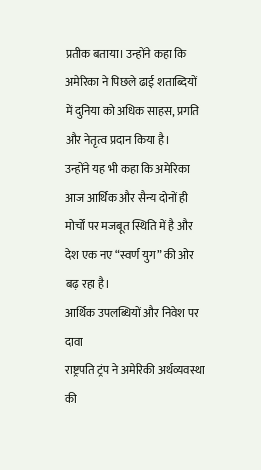प्रतीक बताया। उन्होंने कहा कि अमेरिका ने पिछले ढाई शताब्दियों में दुनिया को अधिक साहस, प्रगति और नेतृत्व प्रदान किया है।
उन्होंने यह भी कहा कि अमेरिका आज आर्थिक और सैन्य दोनों ही मोर्चों पर मजबूत स्थिति में है और देश एक नए “स्वर्ण युग” की ओर बढ़ रहा है।
आर्थिक उपलब्धियों और निवेश पर दावा
राष्ट्रपति ट्रंप ने अमेरिकी अर्थव्यवस्था की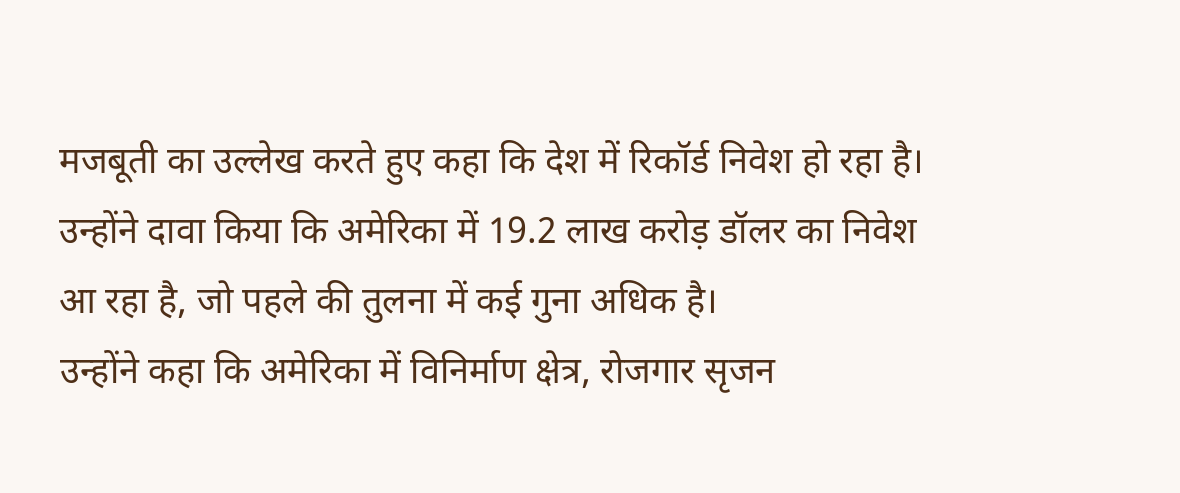मजबूती का उल्लेख करते हुए कहा कि देश में रिकॉर्ड निवेश हो रहा है। उन्होंने दावा किया कि अमेरिका में 19.2 लाख करोड़ डॉलर का निवेश आ रहा है, जो पहले की तुलना में कई गुना अधिक है।
उन्होंने कहा कि अमेरिका में विनिर्माण क्षेत्र, रोजगार सृजन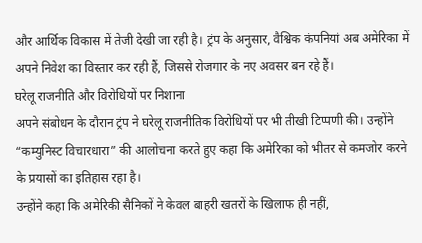और आर्थिक विकास में तेजी देखी जा रही है। ट्रंप के अनुसार, वैश्विक कंपनियां अब अमेरिका में अपने निवेश का विस्तार कर रही हैं, जिससे रोजगार के नए अवसर बन रहे हैं।
घरेलू राजनीति और विरोधियों पर निशाना
अपने संबोधन के दौरान ट्रंप ने घरेलू राजनीतिक विरोधियों पर भी तीखी टिप्पणी की। उन्होंने “कम्युनिस्ट विचारधारा” की आलोचना करते हुए कहा कि अमेरिका को भीतर से कमजोर करने के प्रयासों का इतिहास रहा है।
उन्होंने कहा कि अमेरिकी सैनिकों ने केवल बाहरी खतरों के खिलाफ ही नहीं,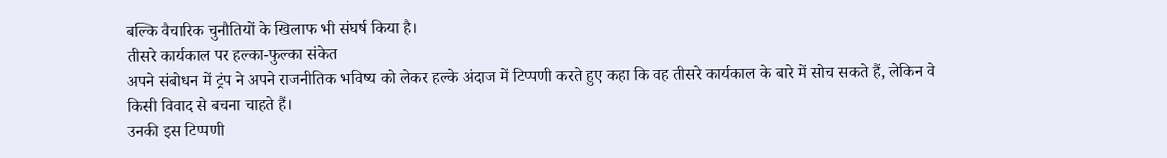बल्कि वैचारिक चुनौतियों के खिलाफ भी संघर्ष किया है।
तीसरे कार्यकाल पर हल्का-फुल्का संकेत
अपने संबोधन में ट्रंप ने अपने राजनीतिक भविष्य को लेकर हल्के अंदाज में टिप्पणी करते हुए कहा कि वह तीसरे कार्यकाल के बारे में सोच सकते हैं, लेकिन वे किसी विवाद से बचना चाहते हैं।
उनकी इस टिप्पणी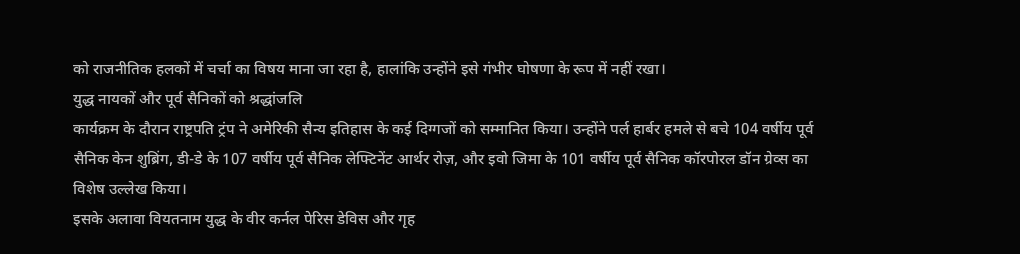को राजनीतिक हलकों में चर्चा का विषय माना जा रहा है, हालांकि उन्होंने इसे गंभीर घोषणा के रूप में नहीं रखा।
युद्ध नायकों और पूर्व सैनिकों को श्रद्धांजलि
कार्यक्रम के दौरान राष्ट्रपति ट्रंप ने अमेरिकी सैन्य इतिहास के कई दिग्गजों को सम्मानित किया। उन्होंने पर्ल हार्बर हमले से बचे 104 वर्षीय पूर्व सैनिक केन शुब्रिंग, डी-डे के 107 वर्षीय पूर्व सैनिक लेफ्टिनेंट आर्थर रोज़, और इवो जिमा के 101 वर्षीय पूर्व सैनिक कॉरपोरल डॉन ग्रेव्स का विशेष उल्लेख किया।
इसके अलावा वियतनाम युद्ध के वीर कर्नल पेरिस डेविस और गृह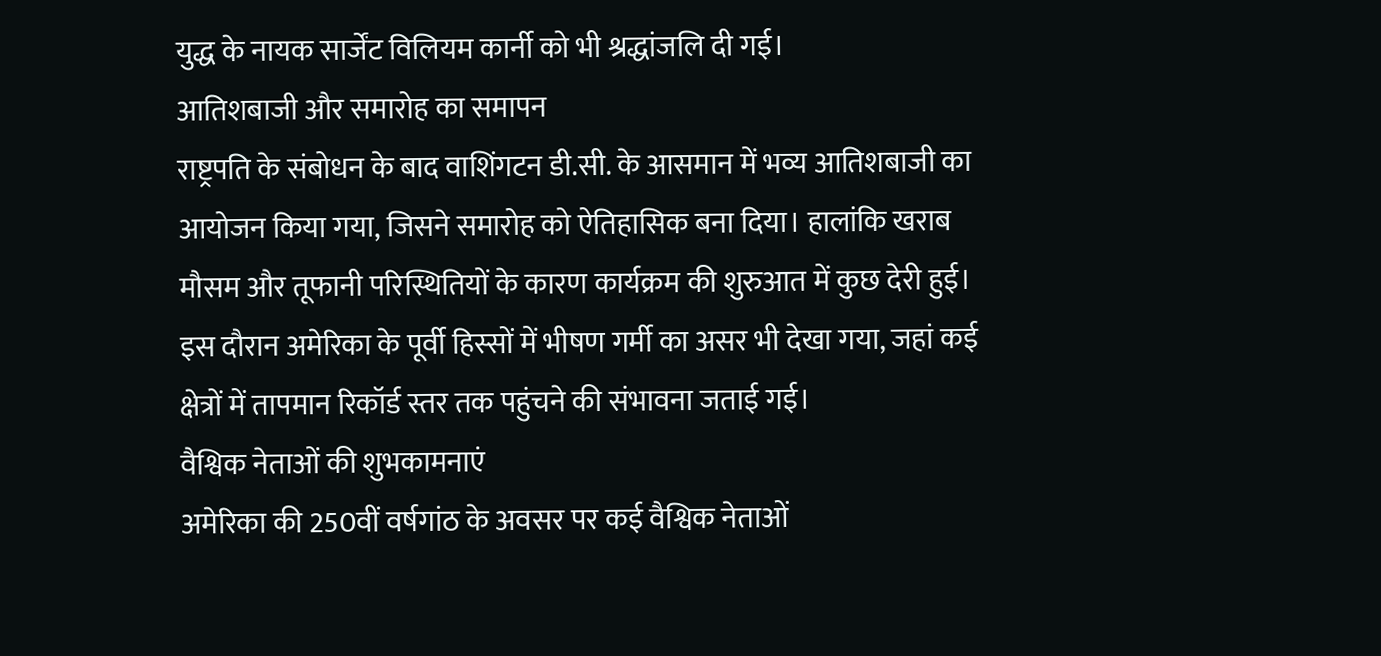युद्ध के नायक सार्जेंट विलियम कार्नी को भी श्रद्धांजलि दी गई।
आतिशबाजी और समारोह का समापन
राष्ट्रपति के संबोधन के बाद वाशिंगटन डी.सी. के आसमान में भव्य आतिशबाजी का आयोजन किया गया, जिसने समारोह को ऐतिहासिक बना दिया। हालांकि खराब मौसम और तूफानी परिस्थितियों के कारण कार्यक्रम की शुरुआत में कुछ देरी हुई।
इस दौरान अमेरिका के पूर्वी हिस्सों में भीषण गर्मी का असर भी देखा गया, जहां कई क्षेत्रों में तापमान रिकॉर्ड स्तर तक पहुंचने की संभावना जताई गई।
वैश्विक नेताओं की शुभकामनाएं
अमेरिका की 250वीं वर्षगांठ के अवसर पर कई वैश्विक नेताओं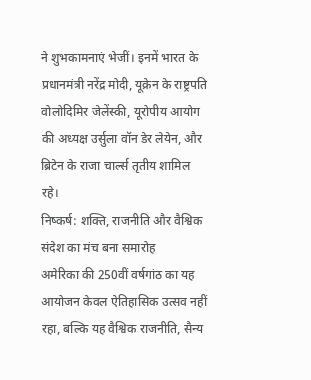ने शुभकामनाएं भेजीं। इनमें भारत के प्रधानमंत्री नरेंद्र मोदी, यूक्रेन के राष्ट्रपति वोलोदिमिर जेलेंस्की, यूरोपीय आयोग की अध्यक्ष उर्सुला वॉन डेर लेयेन, और ब्रिटेन के राजा चार्ल्स तृतीय शामिल रहे।
निष्कर्ष: शक्ति, राजनीति और वैश्विक संदेश का मंच बना समारोह
अमेरिका की 250वीं वर्षगांठ का यह आयोजन केवल ऐतिहासिक उत्सव नहीं रहा, बल्कि यह वैश्विक राजनीति, सैन्य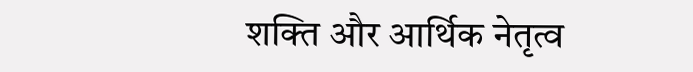शक्ति और आर्थिक नेतृत्व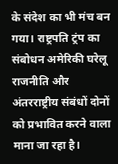के संदेश का भी मंच बन गया। राष्ट्रपति ट्रंप का संबोधन अमेरिकी घरेलू राजनीति और अंतरराष्ट्रीय संबंधों दोनों को प्रभावित करने वाला माना जा रहा है।